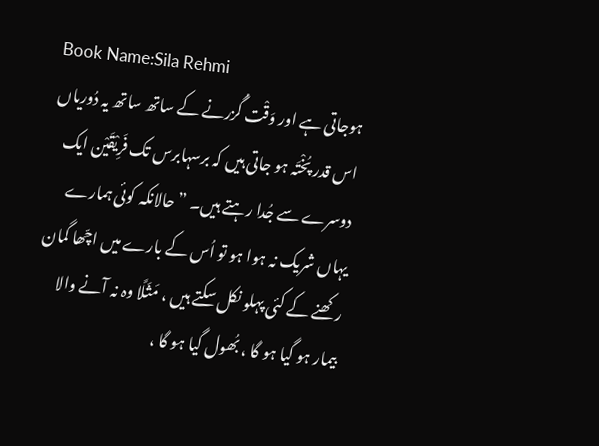Book Name:Sila Rehmi
ہوجاتی ہے اور وَقْت گُزرنے کے ساتھ ساتھ یہ دُوریاں اس قدر پُخْتَہ ہو جاتی ہیں کہ برسہابرس تک فَرِیْقَیْن ایک دوسرے سے جُدا رہتے ہیں۔ ” حالانکہ کوئی ہمارے یہاں شریک نہ ہوا ہو تو اُس کے بارے میں اچّھا گمان رکھنے کے کئی پہلو نکل سکتے ہیں ، مَثَلًا وہ نہ آنے والا بیمار ہو گیا ہو گا ، بُھول گیا ہو گا ،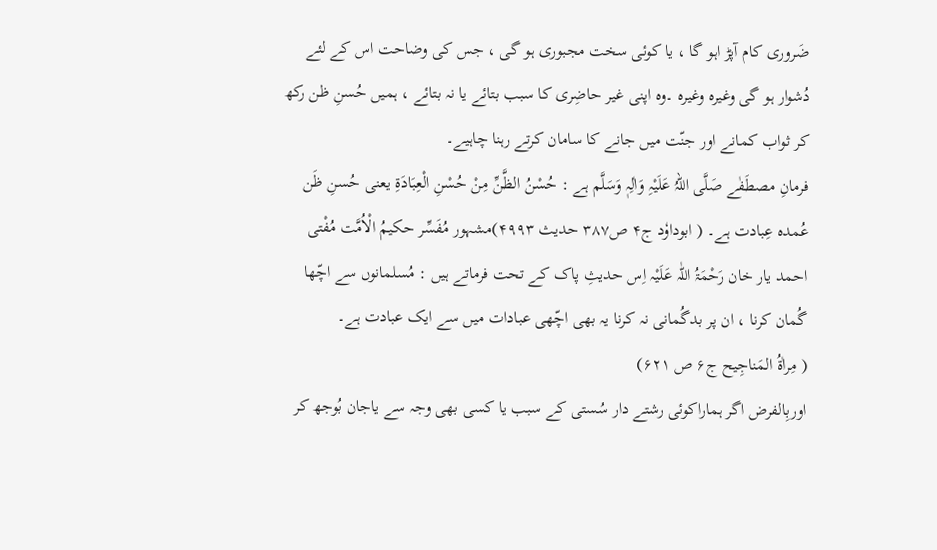ضَروری کام آپڑ اہو گا ، یا کوئی سخت مجبوری ہو گی ، جس کی وضاحت اس کے لئے دُشوار ہو گی وغیرہ وغیرہ ۔وہ اپنی غیر حاضِری کا سبب بتائے یا نہ بتائے ، ہمیں حُسنِ ظن رکھ کر ثواب کمانے اور جنّت میں جانے کا سامان کرتے رہنا چاہیے۔
فرمانِ مصطَفٰے صَلَّی اللہُ عَلَیْہِ وَاٰلِہٖ وَسَلَّم ہے : حُسْنُ الظَّنِّ مِنْ حُسْنِ الْعِبَادَۃِ یعنی حُسنِ ظَن عُمدہ عِبادت ہے۔ ( ابوداوٗد ج۴ ص۳۸۷ حدیث ۴۹۹۳)مشہور مُفَسِّر حکیمُ الْاُمَّت مُفْتی احمد یار خان رَحْمَۃُ اللّٰہ عَلَیْہ اِس حدیثِ پاک کے تحت فرماتے ہیں : مُسلمانوں سے اچّھا گُمان کرنا ، ان پر بدگُمانی نہ کرنا یہ بھی اچّھی عبادات میں سے ایک عبادت ہے۔
( مِراٰۃُ المَناجِیح ج۶ ص ۶۲۱)
اوربِالفرض اگر ہماراکوئی رشتے دار سُستی کے سبب یا کسی بھی وجہ سے یاجان بُوجھ کر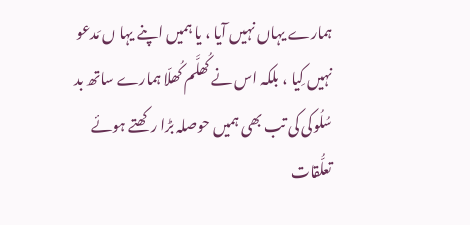ہمارے یہاں نہیں آیا ، یا ہمیں اپنے یہا ں مَدعو نہیں کِیا ، بلکہ اس نے کُھلَّم کُھلّا ہمارے ساتھ بد سُلُوکی کی تب بھی ہمیں حوصلہ بڑا رکھتے ہوئے تعلُّقات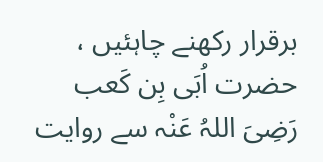برقرار رکھنے چاہئیں ، حضرت اُبَی بِن کَعب رَضِیَ اللہُ عَنْہ سے روایت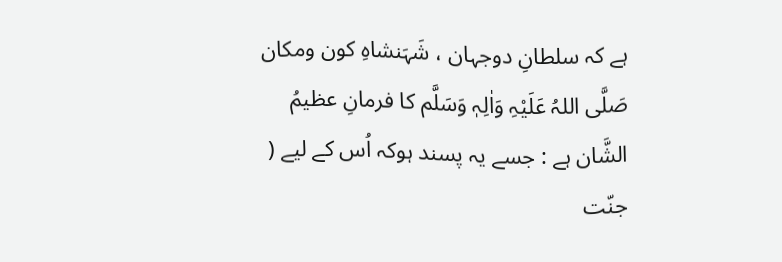ہے کہ سلطانِ دوجہان ، شَہَنشاہِ کون ومکان صَلَّی اللہُ عَلَیْہِ وَاٰلِہٖ وَسَلَّم کا فرمانِ عظیمُ الشَّان ہے : جسے یہ پسند ہوکہ اُس کے لیے ( جنّت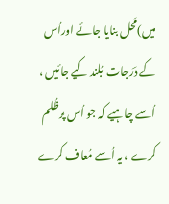میں)مَحل بنایا جائے اوراُس کے دَرَجات بُلند کیے جائیں ، اُسے چاہیے کہ جو اُس پرظُلم کرے ، یہ اُسے مُعاف کرے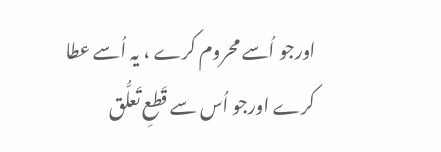اورجو اُسے محروم کرے ، یہ اُسے عطا کرے اورجو اُس سے قَطعِ تَعلُّق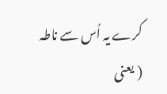کرے یہ اُس سے ناطہ ( یعنی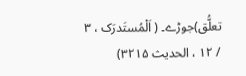تعلُّق)جوڑے۔ ( اَلْمُستَدرَک ، ۳ / ۱۲ ، الحدیث ۳۲۱۵)